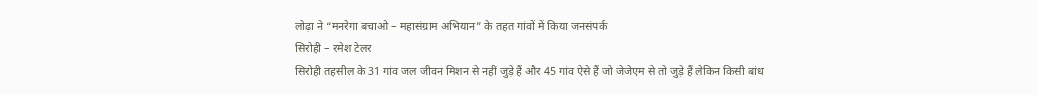लोढ़ा ने “मनरेगा बचाओ – महासंग्राम अभियान” के तहत गांवों में किया जनसंपर्क
सिरोही – रमेश टेलर
सिरोही तहसील के 31 गांव जल जीवन मिशन से नहीं जुड़े हैं और 45 गांव ऐसे हैं जो जेजेएम से तो जुड़े हैं लेकिन किसी बांध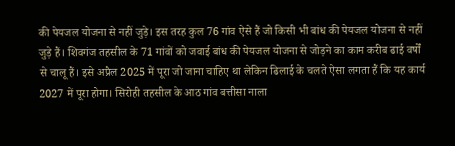की पेयजल योजना से नहीं जुड़े। इस तरह कुल 76 गांव ऐसे हैं जो किसी भी बांध की पेयजल योजना से नहीं जुड़े हैं। शिवगंज तहसील के 71 गांवों को जवाई बांध की पेयजल योजना से जोड़ने का काम करीब ढाई वर्षों से चालू हैं। इसे अप्रैल 2025 में पूरा जो जाना चाहिए था लेकिन ढिलाई के चलते ऐसा लगता हैं कि यह कार्य 2027 में पूरा होगा। सिरोही तहसील के आठ गांव बत्तीसा नाला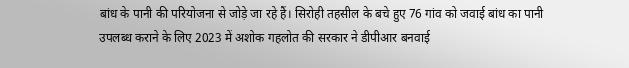बांध के पानी की परियोजना से जोड़े जा रहे हैं। सिरोही तहसील के बचे हुए 76 गांव को जवाई बांध का पानी उपलब्ध कराने के लिए 2023 में अशोक गहलोत की सरकार ने डीपीआर बनवाई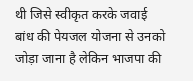थी जिसे स्वीकृत करके जवाई बांध की पेयजल योजना से उनको जोड़ा जाना है लेकिन भाजपा की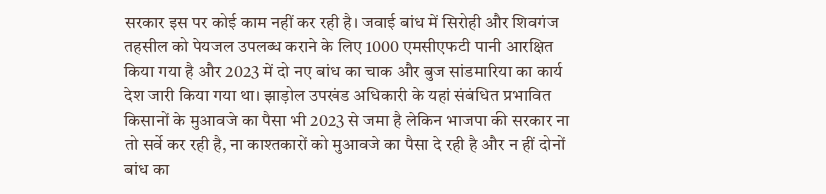सरकार इस पर कोई काम नहीं कर रही है। जवाई बांध में सिरोही और शिवगंज तहसील को पेयजल उपलब्ध कराने के लिए 1000 एमसीएफटी पानी आरक्षित किया गया है और 2023 में दो नए बांध का चाक और बुज सांडमारिया का कार्य देश जारी किया गया था। झाड़ोल उपखंड अधिकारी के यहां संबंधित प्रभावित किसानों के मुआवजे का पैसा भी 2023 से जमा है लेकिन भाजपा की सरकार ना तो सर्वे कर रही है, ना काश्तकारों को मुआवजे का पैसा दे रही है और न हीं दोनों बांध का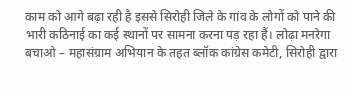काम को आगे बढ़ा रही है इससे सिरोही जिले के गांव के लोगों को पाने की भारी कठिनाई का कई स्थानों पर सामना करना पड़ रहा हैं। लोढ़ा मनरेगा बचाओ – महासंग्राम अभियान के तहत ब्लॉक कांग्रेस कमेटी, सिरोही द्वारा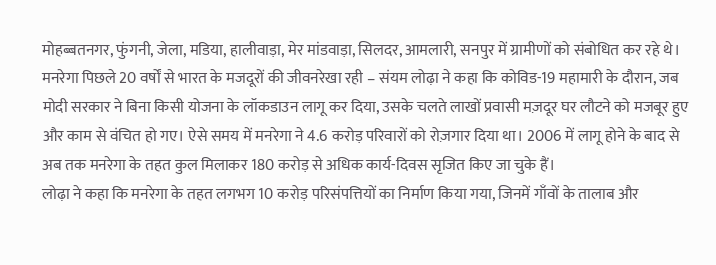मोहब्बतनगर, फुंगनी, जेला, मडिया, हालीवाड़ा, मेर मांडवाड़ा, सिलदर, आमलारी, सनपुर में ग्रामीणों को संबोधित कर रहे थे।
मनरेगा पिछले 20 वर्षों से भारत के मजदूरों की जीवनरेखा रही – संयम लोढ़ा ने कहा कि कोविड-19 महामारी के दौरान, जब मोदी सरकार ने बिना किसी योजना के लॉकडाउन लागू कर दिया, उसके चलते लाखों प्रवासी मज़दूर घर लौटने को मजबूर हुए और काम से वंचित हो गए। ऐसे समय में मनरेगा ने 4.6 करोड़ परिवारों को रोज़गार दिया था। 2006 में लागू होने के बाद से अब तक मनरेगा के तहत कुल मिलाकर 180 करोड़ से अधिक कार्य-दिवस सृजित किए जा चुके हैं।
लोढ़ा ने कहा कि मनरेगा के तहत लगभग 10 करोड़ परिसंपत्तियों का निर्माण किया गया, जिनमें गाँवों के तालाब और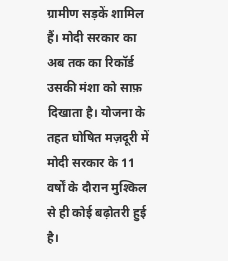ग्रामीण सड़कें शामिल हैं। मोदी सरकार का अब तक का रिकॉर्ड उसकी मंशा को साफ़ दिखाता है। योजना के तहत घोषित मज़दूरी में मोदी सरकार के 11 वर्षों के दौरान मुश्किल से ही कोई बढ़ोतरी हुई है।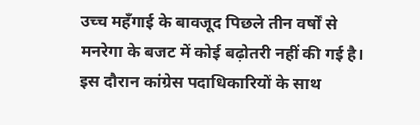उच्च महँगाई के बावजूद पिछले तीन वर्षों से मनरेगा के बजट में कोई बढ़ोतरी नहीं की गई है।
इस दौरान कांग्रेस पदाधिकारियों के साथ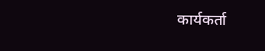कार्यकर्ता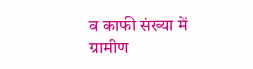व काफी संख्या में ग्रामीण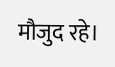मौजुद रहे।